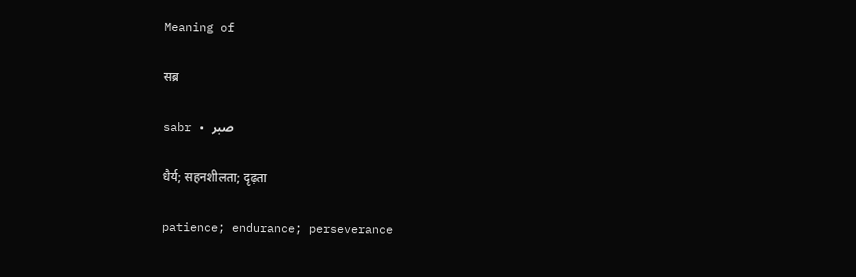Meaning of

सब्र

sabr • صبر

धैर्य; सहनशीलता; दृढ़ता

patience; endurance; perseverance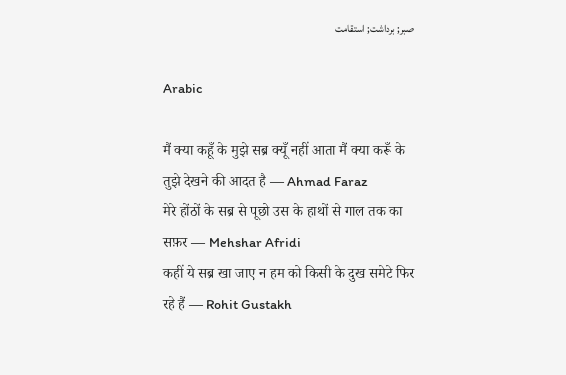صبر; برداشت; استقامت

Arabic

मैं क्या कहूँ के मुझे सब्र क्यूँ नहीं आता मैं क्या करूँ के तुझे देखने की आदत है — Ahmad Faraz
मेरे होंठों के सब्र से पूछो उस के हाथों से गाल तक का सफ़र — Mehshar Afridi
कहीं ये सब्र खा जाए न हम को किसी के दुख समेटे फिर रहे हैं — Rohit Gustakh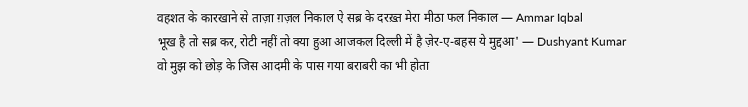वहशत के कारखाने से ताज़ा ग़ज़ल निकाल ऐ सब्र के दरख़्त मेरा मीठा फल निकाल — Ammar Iqbal
भूख है तो सब्र कर, रोटी नहीं तो क्या हुआ आजकल दिल्ली में है ज़ेर-ए-बहस ये मुद्दआ' — Dushyant Kumar
वो मुझ को छोड़ के जिस आदमी के पास गया बराबरी का भी होता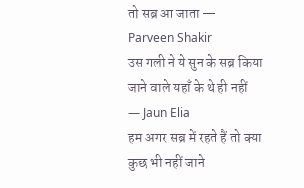तो सब्र आ जाता — Parveen Shakir
उस गली ने ये सुन के सब्र किया जाने वाले यहाँ के थे ही नहीं — Jaun Elia
हम अगर सब्र में रहते हैं तो क्या कुछ भी नहीं जाने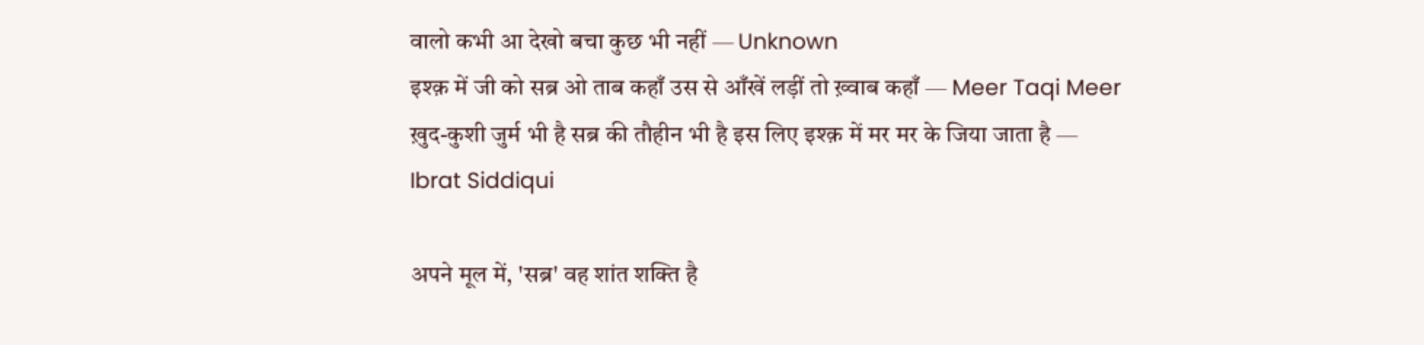वालो कभी आ देखो बचा कुछ भी नहीं — Unknown
इश्क़ में जी को सब्र ओ ताब कहाँ उस से आँखें लड़ीं तो ख़्वाब कहाँ — Meer Taqi Meer
ख़ुद-कुशी जुर्म भी है सब्र की तौहीन भी है इस लिए इश्क़ में मर मर के जिया जाता है — Ibrat Siddiqui

अपने मूल में, 'सब्र' वह शांत शक्ति है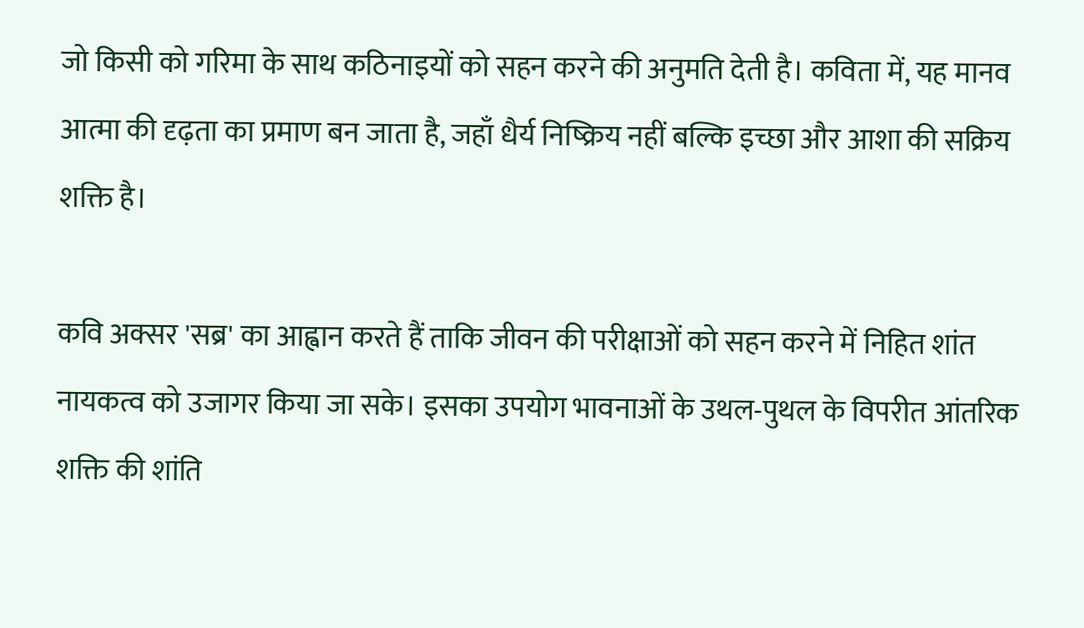जो किसी को गरिमा के साथ कठिनाइयों को सहन करने की अनुमति देती है। कविता में, यह मानव आत्मा की दृढ़ता का प्रमाण बन जाता है, जहाँ धैर्य निष्क्रिय नहीं बल्कि इच्छा और आशा की सक्रिय शक्ति है।

कवि अक्सर 'सब्र' का आह्वान करते हैं ताकि जीवन की परीक्षाओं को सहन करने में निहित शांत नायकत्व को उजागर किया जा सके। इसका उपयोग भावनाओं के उथल-पुथल के विपरीत आंतरिक शक्ति की शांति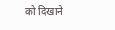को दिखाने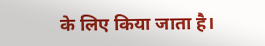के लिए किया जाता है।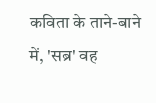कविता के ताने-बाने में, 'सब्र' वह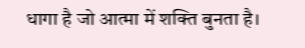धागा है जो आत्मा में शक्ति बुनता है।